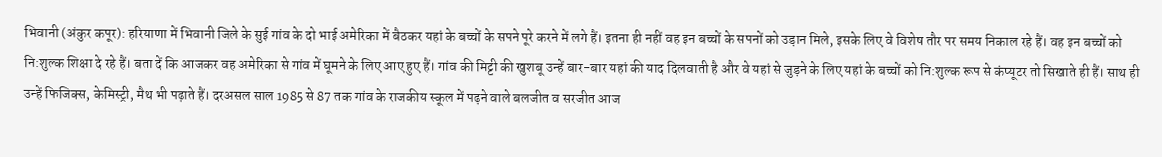भिवानी (अंकुर कपूर): हरियाणा में भिवानी जिले के सुई गांव के दो भाई अमेरिका में बैठकर यहां के बच्चों के सपने पूरे करने में लगे हैं। इतना ही नहीं वह इन बच्चों के सपनों को उड़ान मिले, इसके लिए वे विशेष तौर पर समय निकाल रहे हैं। वह इन बच्चों को नि:शुल्क शिक्षा दे रहे हैं। बता दें कि आजकर वह अमेरिका से गांव में घूमने के लिए आए हुए हैं। गांव की मिट्टी की खुशबू उन्हें बार-बार यहां की याद दिलवाती है और वे यहां से जुड़ने के लिए यहां के बच्चों को नि:शुल्क रूप से कंप्यूटर तो सिखाते ही हैं। साथ ही उन्हें फिजिक्स, केमिस्ट्री, मैथ भी पढ़ाते हैं। दरअसल साल 1985 से 87 तक गांव के राजकीय स्कूल में पढ़ने वाले बलजीत व सरजीत आज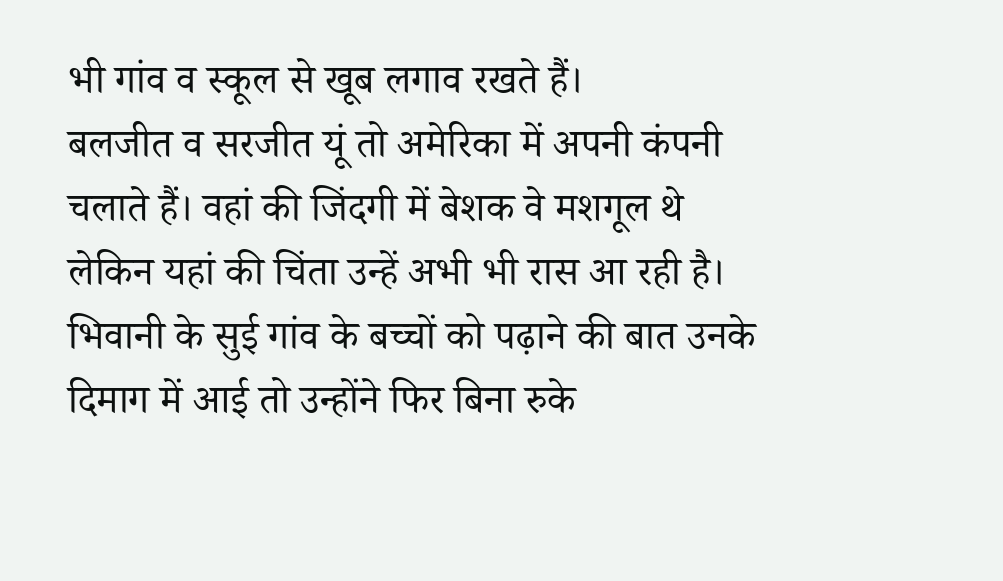भी गांव व स्कूल से खूब लगाव रखते हैं।
बलजीत व सरजीत यूं तो अमेरिका में अपनी कंपनी चलाते हैं। वहां की जिंदगी में बेशक वे मशगूल थे लेकिन यहां की चिंता उन्हें अभी भी रास आ रही है। भिवानी के सुई गांव के बच्चों को पढ़ाने की बात उनके दिमाग में आई तो उन्होंने फिर बिना रुके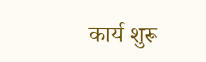कार्य शुरू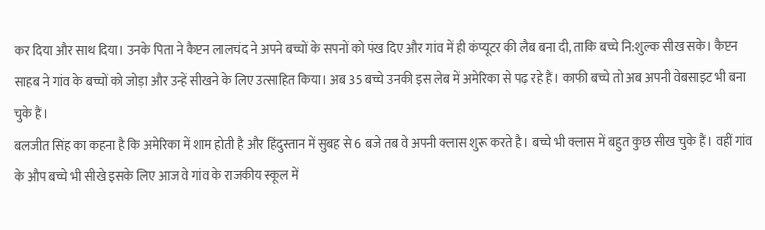कर दिया और साथ दिया। उनके पिता ने कैप्टन लालचंद ने अपने बच्चों के सपनों को पंख दिए और गांव में ही कंप्यूटर की लैब बना दी, ताकि बच्चे नि:शुल्क सीख सके। कैप्टन साहब ने गांव के बच्चों को जोड़ा और उन्हें सीखने के लिए उत्साहित किया। अब 35 बच्चे उनकी इस लेब में अमेरिका से पढ़ रहे हैं। काफी बच्चे तो अब अपनी वेबसाइट भी बना चुके हैं।
बलजीत सिंह का कहना है कि अमेरिका में शाम होती है और हिंदुस्तान में सुबह से 6 बजे तब वे अपनी क्लास शुरू करते है। बच्चे भी क्लास में बहुत कुछ सीख चुके हैं। वहीं गांव के औप बच्चे भी सीखे इसके लिए आज वे गांव के राजकीय स्कूल में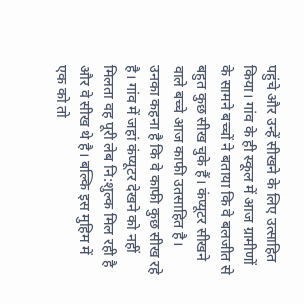पहुंचे और उन्हें सीखने के लिए उत्साहित किया। गांव के ही स्कूल में आज ग्रामीणों के सामने बच्चों ने बताया कि वे बलजीत से बहुत कुछ सीख चुके हैं। कंप्यूटर सीखने वाले बच्चे आज काफी उतसाहित है। उनका कहना है कि वे काफी कुछ सीख रहे है। गांव में जहां कंप्यूटर देखने को नहीं मिलता वह पूरी लेब नि:शुल्क मिल रही है और वे सीख थे है। बल्कि इस मुहिम में एक को तो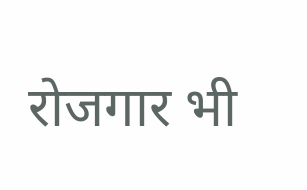रोजगार भी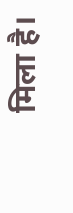मिला है।